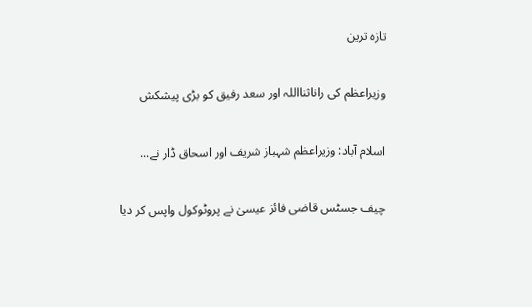تازہ ترین

وزیراعظم کی راناثنااللہ اور سعد رفیق کو بڑی پیشکش

اسلام آباد: وزیراعظم شہباز شریف اور اسحاق ڈار نے...

چیف جسٹس قاضی فائز عیسیٰ نے پروٹوکول واپس کر دیا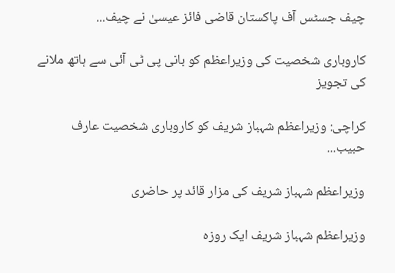چیف جسٹس آف پاکستان قاضی فائز عیسیٰ نے چیف...

کاروباری شخصیت کی وزیراعظم کو بانی پی ٹی آئی سے ہاتھ ملانے کی تجویز

کراچی: وزیراعظم شہباز شریف کو کاروباری شخصیت عارف حبیب...

وزیراعظم شہباز شریف کی مزار قائد پر حاضری

وزیراعظم شہباز شریف ایک روزہ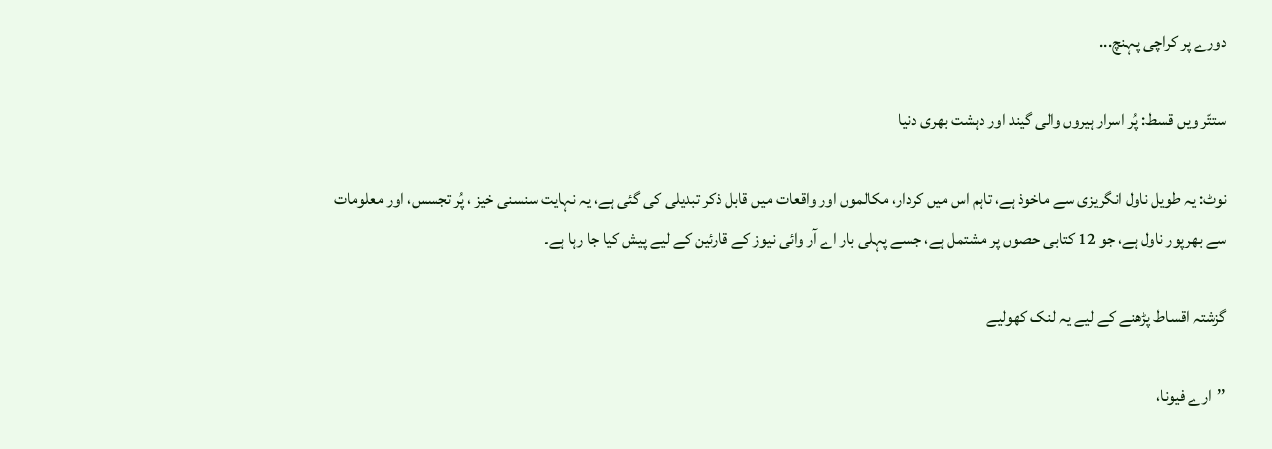دورے پر کراچی پہنچ...

ستتّر ویں قسط: پُر اسرار ہیروں والی گیند اور دہشت بھری دنیا

نوٹ: یہ طویل ناول انگریزی سے ماخوذ ہے، تاہم اس میں کردار، مکالموں اور واقعات میں قابل ذکر تبدیلی کی گئی ہے، یہ نہایت سنسنی خیز ، پُر تجسس، اور معلومات سے بھرپور ناول ہے، جو 12 کتابی حصوں پر مشتمل ہے، جسے پہلی بار اے آر وائی نیوز کے قارئین کے لیے پیش کیا جا رہا ہے۔

گزشتہ اقساط پڑھنے کے لیے یہ لنک کھولیے

’’ارے فیونا،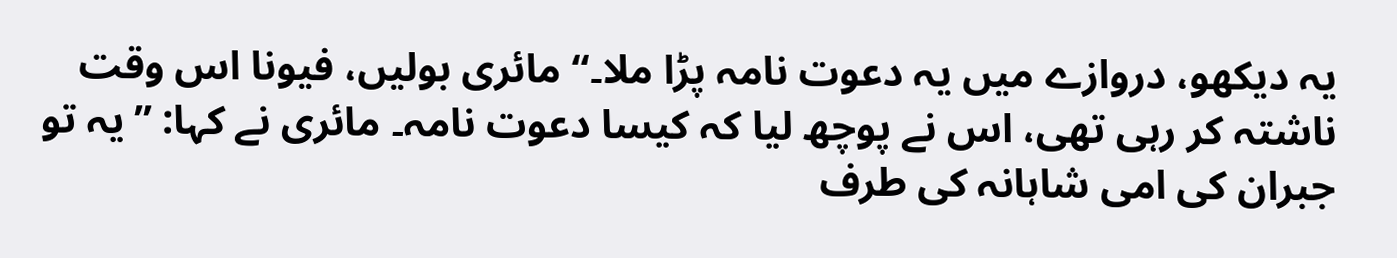یہ دیکھو، دروازے میں یہ دعوت نامہ پڑا ملا۔‘‘ مائری بولیں، فیونا اس وقت ناشتہ کر رہی تھی، اس نے پوچھ لیا کہ کیسا دعوت نامہ۔ مائری نے کہا: ’’یہ تو جبران کی امی شاہانہ کی طرف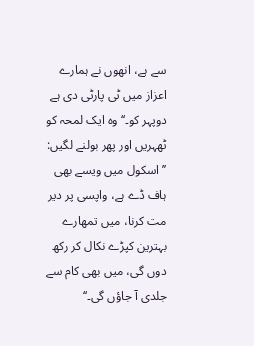سے ہے، انھوں نے ہمارے اعزاز میں ٹی پارٹی دی ہے دوپہر کو۔‘‘ وہ ایک لمحہ کو ٹھہریں اور پھر بولنے لگیں: ’’اسکول میں ویسے بھی ہاف ڈے ہے، واپسی پر دیر مت کرنا، میں تمھارے بہترین کپڑے نکال کر رکھ دوں گی، میں بھی کام سے جلدی آ جاؤں گی۔‘‘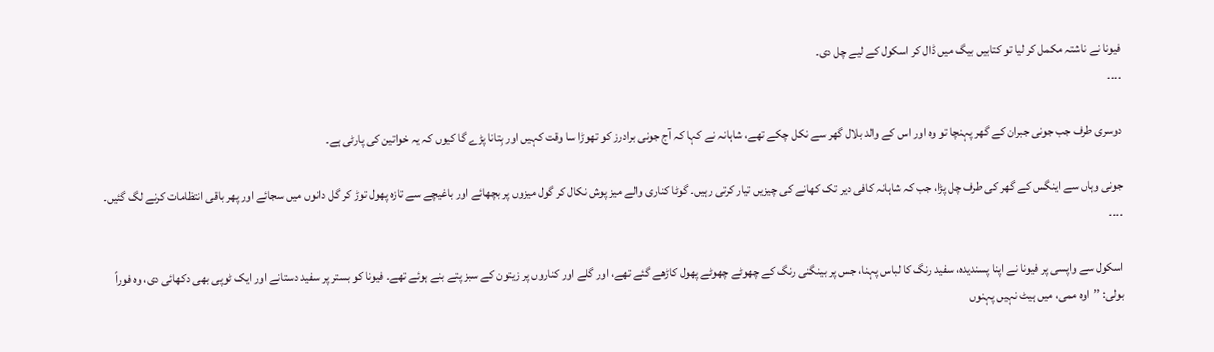فیونا نے ناشتہ مکمل کر لیا تو کتابیں بیگ میں ڈال کر اسکول کے لیے چل دی۔
۔۔۔۔

دوسری طرف جب جونی جبران کے گھر پہنچا تو وہ اور اس کے والد بلال گھر سے نکل چکے تھے، شاہانہ نے کہا کہ آج جونی برادرز کو تھوڑا سا وقت کہیں اور بِتانا پڑے گا کیوں کہ یہ خواتین کی پارٹی ہے۔

جونی وہاں سے اینگس کے گھر کی طرف چل پڑا، جب کہ شاہانہ کافی دیر تک کھانے کی چیزیں تیار کرتی رہیں۔ گوٹا کناری والے میز پوش نکال کر گول میزوں پر بچھائے اور باغیچے سے تازہ پھول توڑ کر گل دانوں میں سجائے اور پھر باقی انتظامات کرنے لگ گئیں۔
۔۔۔۔

اسکول سے واپسی پر فیونا نے اپنا پسندیدہ، سفید رنگ کا لباس پہنا، جس پر بینگنی رنگ کے چھوٹے چھوٹے پھول کاڑھے گئے تھے، اور گلے اور کناروں پر زیتون کے سبز پتے بنے ہوئے تھے۔ فیونا کو بستر پر سفید دستانے اور ایک ٹوپی بھی دکھائی دی، وہ فوراً بولی: ’’اوہ ممی، میں ہیٹ نہیں پہنوں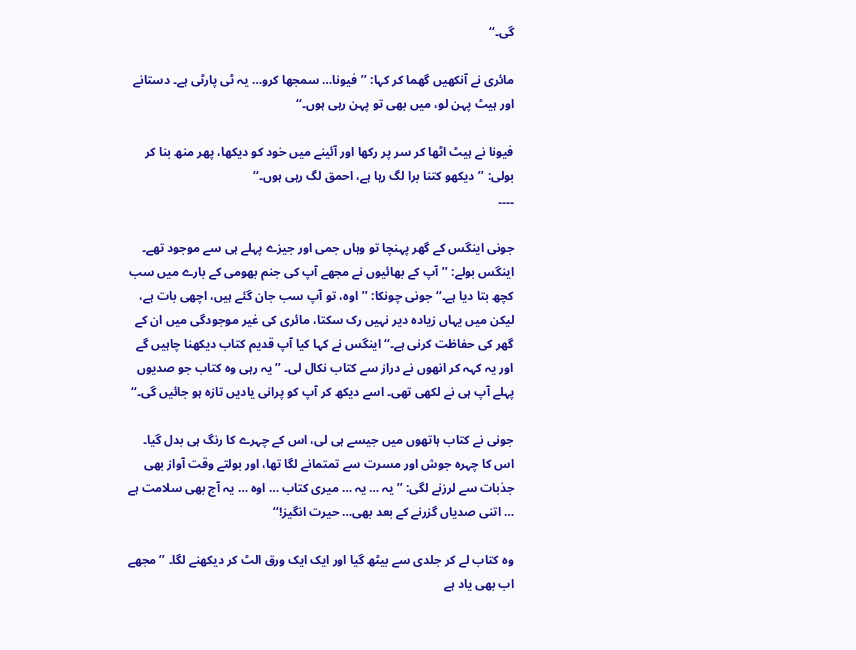گی۔‘‘

مائری نے آنکھیں گھما کر کہا: ’’فیونا… سمجھا کرو… یہ ٹی پارٹی ہے۔ دستانے اور ہیٹ پہن لو، میں بھی تو پہن رہی ہوں۔‘‘

فیونا نے ہیٹ اٹھا کر سر پر رکھا اور آئینے میں خود کو دیکھا، پھر منھ بنا کر بولی: ’’دیکھو کتنا برا لگ رہا ہے، احمق لگ رہی ہوں۔‘‘
۔۔۔۔

جونی اینگس کے گھر پہنچا تو وہاں جمی اور جیزے پہلے ہی سے موجود تھے۔ اینگس بولے: ’’آپ کے بھائیوں نے مجھے آپ کی جنم بھومی کے بارے میں سب کچھ بتا دیا ہے۔‘‘ جونی چونکا: ’’اوہ، تو آپ سب جان گئے ہیں، اچھی بات ہے، لیکن میں یہاں زیادہ دیر نہیں رک سکتا، مائری کی غیر موجودگی میں ان کے گھر کی حفاظت کرنی ہے۔‘‘ اینگس نے کہا کیا آپ قدیم کتاب دیکھنا چاہیں گے اور یہ کہہ کر انھوں نے دراز سے کتاب نکال لی۔ ’’یہ رہی وہ کتاب جو صدیوں پہلے آپ ہی نے لکھی تھی۔ اسے دیکھ کر آپ کو پرانی یادیں تازہ ہو جائیں گی۔‘‘

جونی نے کتاب ہاتھوں میں جیسے ہی لی، اس کے چہرے کا رنگ ہی بدل گیا۔ اس کا چہرہ جوش اور مسرت سے تمتمانے لگا تھا، اور بولتے وقت آواز بھی جذبات سے لرزنے لگی: ’’یہ … یہ … میری کتاب … اوہ … یہ آج بھی سلامت ہے … اتنی صدیاں گزرنے کے بعد بھی… حیرت انگیز!‘‘

وہ کتاب لے کر جلدی سے بیٹھ گیا اور ایک ایک ورق الٹ کر دیکھنے لگا۔ ’’مجھے اب بھی یاد ہے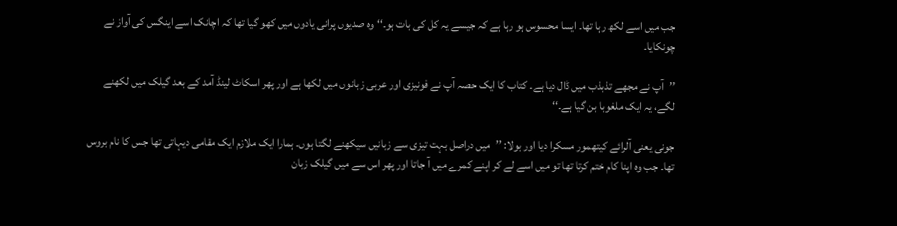جب میں اسے لکھ رہا تھا۔ ایسا محسوس ہو رہا ہے کہ جیسے یہ کل کی بات ہو۔‘‘ وہ صدیوں پرانی یادوں میں کھو گیا تھا کہ اچانک اسے اینگس کی آواز نے چونکایا۔

’’آپ نے مجھے تذبذب میں ڈال دیا ہے۔ کتاب کا ایک حصہ آپ نے فونیزی اور عربی زبانوں میں لکھا ہے اور پھر اسکاٹ لینڈ آمد کے بعد گیلک میں لکھنے لگے، یہ ایک ملغوبا بن گیا ہے۔‘‘

جونی یعنی آلرائے کیتھمور مسکرا دیا اور بولا: ’’میں دراصل بہت تیزی سے زبانیں سیکھنے لگتا ہوں۔ ہمارا ایک ملازم ایک مقامی دیہاتی تھا جس کا نام بروس تھا۔ جب وہ اپنا کام ختم کرتا تھا تو میں اسے لے کر اپنے کمرے میں آ جاتا اور پھر اس سے میں گیلک زبان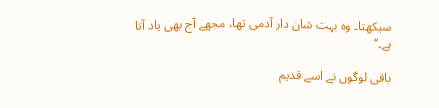سیکھتا۔ وہ بہت شان دار آدمی تھا، مجھے آج بھی یاد آتا ہے۔‘‘

باقی لوگوں نے اسے قدیم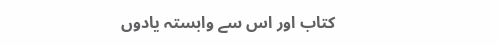کتاب اور اس سے وابستہ یادوں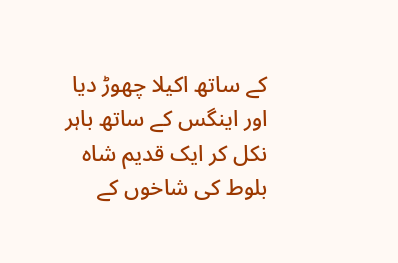کے ساتھ اکیلا چھوڑ دیا اور اینگس کے ساتھ باہر نکل کر ایک قدیم شاہ بلوط کی شاخوں کے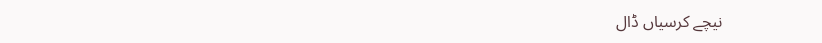نیچے کرسیاں ڈال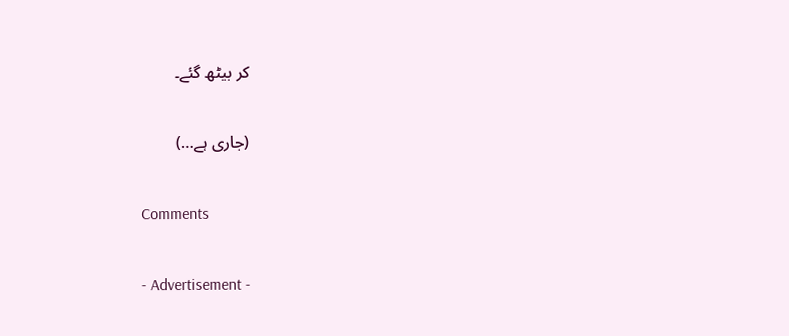کر بیٹھ گئے۔

(جاری ہے…)

Comments

- Advertisement -